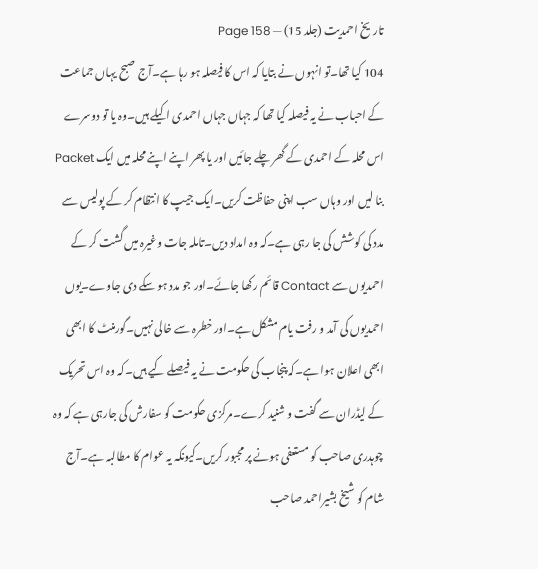تاریخ احمدیت (جلد 15) — Page 158
104 کیا تھا۔تو انہوں نے بتایا کہ اس کا فیصلہ ہو رہا ہے۔آج صبح یہاں جماعت کے احباب نے یہ فیصلہ کیا تھا کہ جہاں جہاں احمدی اکیلے ہیں۔وہ یا تو دوسرے اس محلہ کے احمدی کے گھر چلے جائیں اور یا پھر اپنے اپنے محلہ میں ایک Packet بنا لیں اور وہاں سب اپنی حفاظت کریں۔ایک جیپ کا انتظام کر کے پولیس سے مدد کی کوشش کی جا رہی ہے۔کہ وہ امداد دیں۔تاملہ جات وغیرہ میں گشت کر کے احمدیوں سے Contact قائم رکھا جائے۔اور جو مدد ہو سکے دی جاوے۔یوں احمدیوں کی آمد و رفت یام مشکل ہے۔اور خطرہ سے خالی نہیں۔گورمنٹ کا ابھی ابھی اعلان ہوا ہے۔کہ پنجاب کی حکومت نے یہ فیصلے کیے ہیں۔کہ وہ اس تحریک کے لیڈران سے گفت و شنید کرے۔مرکزی حکومت کو سفارش کی جارہی ہے کہ وہ چوہدری صاحب کو مستعفی ہونے پر مجبور کریں۔کیونکہ یہ عوام کا مطالبہ ہے۔آج شام کو شیخ بشیراحمد صاحب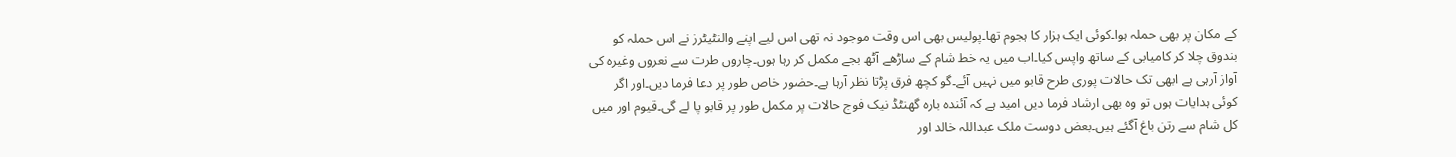کے مکان پر بھی حملہ ہوا۔کوئی ایک ہزار کا ہجوم تھا۔پولیس بھی اس وقت موجود نہ تھی اس لیے اپنے والنٹیٹرز نے اس حملہ کو بندوق چلا کر کامیابی کے ساتھ واپس کیا۔اب میں یہ خط شام کے ساڑھے آٹھ بجے مکمل کر رہا ہوں۔چاروں طرت سے نعروں وغیرہ کی آواز آرہی ہے ابھی تک حالات پوری طرح قابو میں نہیں آئے۔گو کچھ فرق پڑتا نظر آرہا ہے۔حضور خاص طور پر دعا فرما دیں۔اور اگر کوئی ہدایات ہوں تو وہ بھی ارشاد فرما دیں امید ہے کہ آئندہ بارہ گھنٹڈ نیک فوج حالات پر مکمل طور پر قابو پا لے گی۔قیوم اور میں کل شام سے رتن باغ آگئے ہیں۔بعض دوست ملک عبداللہ خالد اور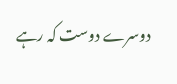دوسرے دوست کہ رہے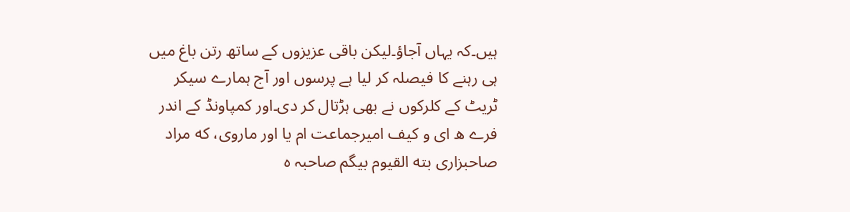ہیں۔کہ یہاں آجاؤ۔لیکن باقی عزیزوں کے ساتھ رتن باغ میں ہی رہنے کا فیصلہ کر لیا ہے پرسوں اور آج ہمارے سیکر ٹریٹ کے کلرکوں نے بھی ہڑتال کر دی۔اور کمپاونڈ کے اندر فرے ه ای و کیف امیرجماعت ام یا اور ماروی، که مراد صاحبزاری بته القیوم بیگم صاحبہ ہ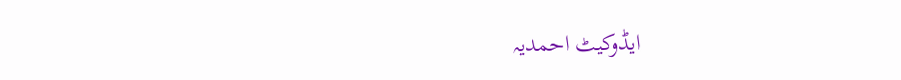ایڈوکیٹ احمدیہ